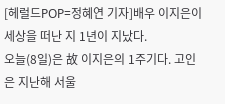[헤럴드POP=정혜연 기자]배우 이지은이 세상을 떠난 지 1년이 지났다.
오늘(8일)은 故 이지은의 1주기다. 고인은 지난해 서울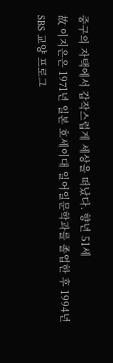중구의 자택에서 갑작스럽게 세상을 떠났다. 향년 51세
故 이지은은 1971년 일본 호세이대 일어일문학과를 졸업한 후 1994년 SBS 교양 프로그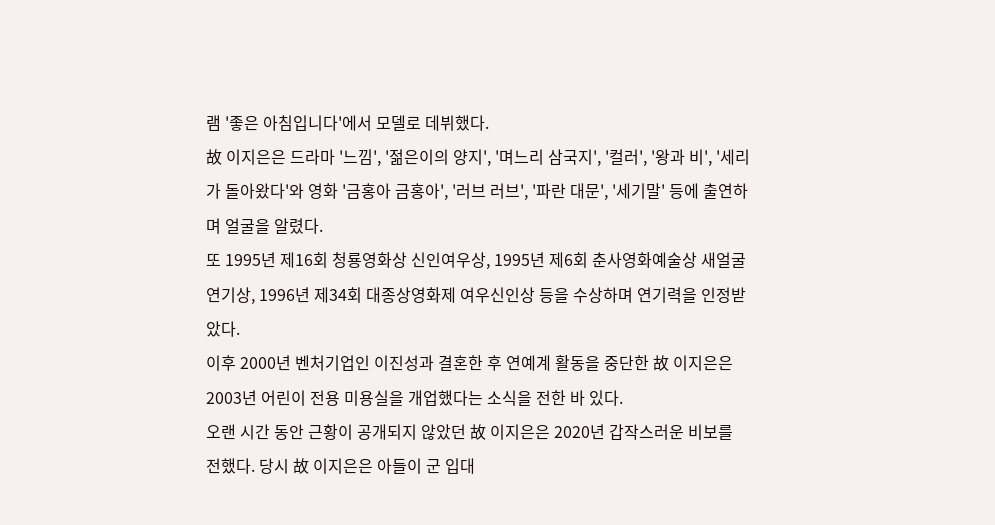램 '좋은 아침입니다'에서 모델로 데뷔했다.
故 이지은은 드라마 '느낌', '젊은이의 양지', '며느리 삼국지', '컬러', '왕과 비', '세리가 돌아왔다'와 영화 '금홍아 금홍아', '러브 러브', '파란 대문', '세기말' 등에 출연하며 얼굴을 알렸다.
또 1995년 제16회 청룡영화상 신인여우상, 1995년 제6회 춘사영화예술상 새얼굴연기상, 1996년 제34회 대종상영화제 여우신인상 등을 수상하며 연기력을 인정받았다.
이후 2000년 벤처기업인 이진성과 결혼한 후 연예계 활동을 중단한 故 이지은은 2003년 어린이 전용 미용실을 개업했다는 소식을 전한 바 있다.
오랜 시간 동안 근황이 공개되지 않았던 故 이지은은 2020년 갑작스러운 비보를 전했다. 당시 故 이지은은 아들이 군 입대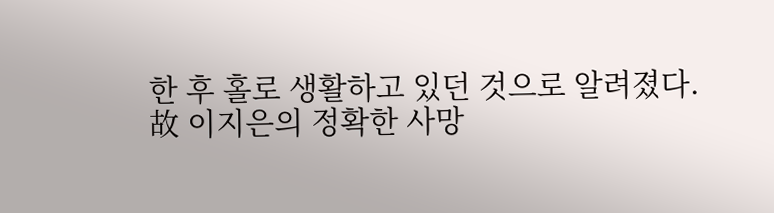한 후 홀로 생활하고 있던 것으로 알려졌다.
故 이지은의 정확한 사망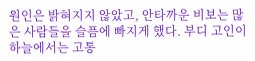원인은 밝혀지지 않았고, 안타까운 비보는 많은 사람들을 슬픔에 빠지게 했다. 부디 고인이 하늘에서는 고통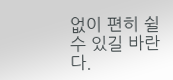없이 편히 쉴 수 있길 바란다.